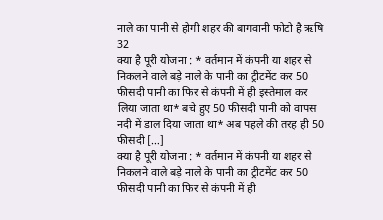नाले का पानी से होगी शहर की बागवानी फोटो है ऋषि 32
क्या है पूरी योजना : * वर्तमान में कंपनी या शहर से निकलने वाले बड़े नाले के पानी का ट्रीटमेंट कर 50 फीसदी पानी का फिर से कंपनी में ही इस्तेमाल कर लिया जाता था* बचे हुए 50 फीसदी पानी को वापस नदी में डाल दिया जाता था* अब पहले की तरह ही 50 फीसदी […]
क्या है पूरी योजना : * वर्तमान में कंपनी या शहर से निकलने वाले बड़े नाले के पानी का ट्रीटमेंट कर 50 फीसदी पानी का फिर से कंपनी में ही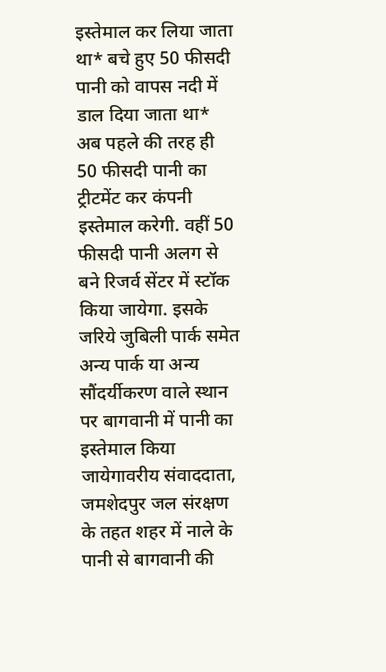इस्तेमाल कर लिया जाता था* बचे हुए 50 फीसदी पानी को वापस नदी में डाल दिया जाता था* अब पहले की तरह ही 50 फीसदी पानी का ट्रीटमेंट कर कंपनी इस्तेमाल करेगी. वहीं 50 फीसदी पानी अलग से बने रिजर्व सेंटर में स्टॉक किया जायेगा. इसके जरिये जुबिली पार्क समेत अन्य पार्क या अन्य सौंदर्यीकरण वाले स्थान पर बागवानी में पानी का इस्तेमाल किया जायेगावरीय संवाददाता, जमशेदपुर जल संरक्षण के तहत शहर में नाले के पानी से बागवानी की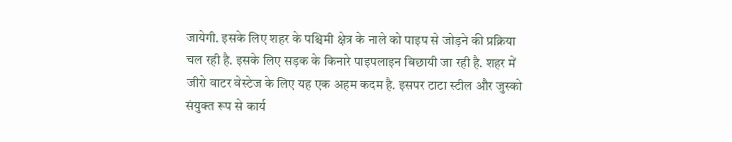जायेगी. इसके लिए शहर के पश्चिमी क्षेत्र के नाले को पाइप से जोड़ने की प्रक्रिया चल रही है. इसके लिए सड़क के किनारे पाइपलाइन बिछायी जा रही है. शहर में जीरो वाटर वेस्टेज के लिए यह एक अहम कदम है. इसपर टाटा स्टील और जुस्को संयुक्त रूप से कार्य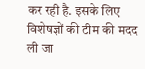कर रही है. इसके लिए विशेषज्ञों की टीम की मदद ली जा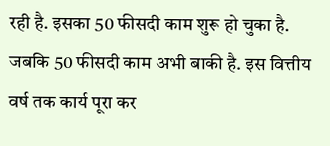रही है. इसका 50 फीसदी काम शुरू हो चुका है. जबकि 50 फीसदी काम अभी बाकी है. इस वित्तीय वर्ष तक कार्य पूरा कर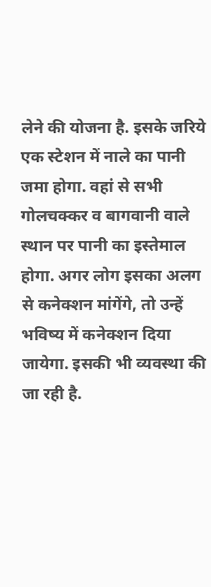लेने की योजना है. इसके जरिये एक स्टेशन में नाले का पानी जमा होगा. वहां से सभी गोलचक्कर व बागवानी वाले स्थान पर पानी का इस्तेमाल होगा. अगर लोग इसका अलग से कनेक्शन मांगेंगे, तो उन्हें भविष्य में कनेक्शन दिया जायेगा. इसकी भी व्यवस्था की जा रही है.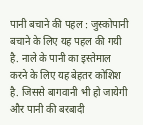पानी बचाने की पहल : जुस्कोपानी बचाने के लिए यह पहल की गयी है. नाले के पानी का इस्तेमाल करने के लिए यह बेहतर कोशिश है. जिससे बागवानी भी हो जायेगी और पानी की बरबादी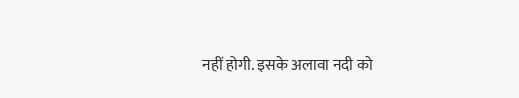नहीं होगी. इसके अलावा नदी को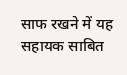साफ रखने में यह सहायक साबित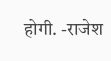होगी. -राजेश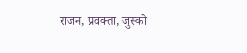राजन, प्रवक्ता, जुस्को